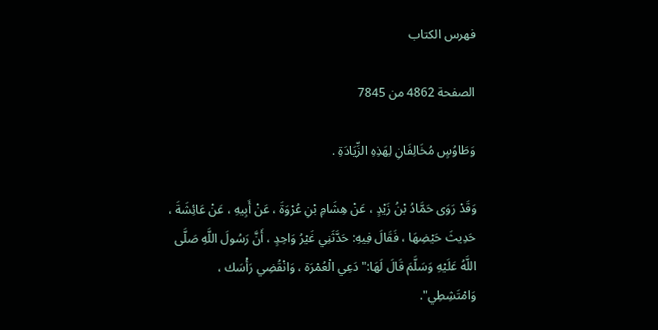فهرس الكتاب

الصفحة 4862 من 7845

وَطَاوُسٍ مُخَالِفَانِ لِهَذِهِ الزِّيَادَةِ .

وَقَدْ رَوَى حَمَّادُ بْنُ زَيْدٍ ، عَنْ هِشَامِ بْنِ عُرْوَةَ ، عَنْ أَبِيهِ ، عَنْ عَائِشَةَ ، حَدِيثَ حَيْضِهَا ، فَقَالَ فِيهِ: حَدَّثَنِي غَيْرُ وَاحِدٍ ، أَنَّ رَسُولَ اللَّهِ صَلَّى اللَّهُ عَلَيْهِ وَسَلَّمَ قَالَ لَهَا:"دَعِي الْعُمْرَة ، وَانْقُضِي رَأْسَك ، وَامْتَشِطِي".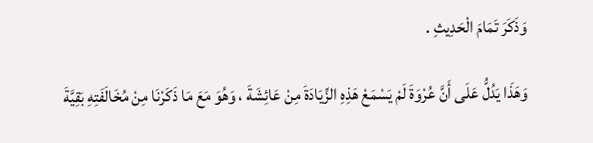وَذَكَرَ تَمَامَ الْحَدِيثِ .

وَهَذَا يَدُلُّ عَلَى أَنَّ عُرْوَةَ لَمْ يَسْمَعْ هَذِهِ الزِّيَادَةَ مِنْ عَائِشَةَ ، وَهُوَ مَعَ مَا ذَكَرْنَا مِنْ مُخَالَفَتِهِ بَقِيَّةَ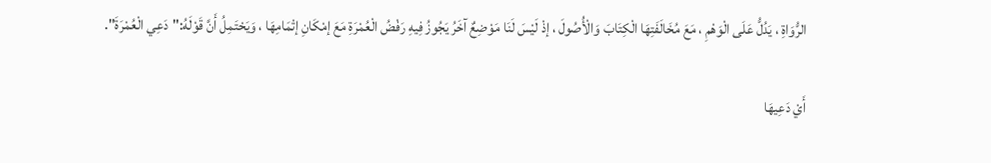الرُّوَاةِ ، يَدُلُّ عَلَى الْوَهْمِ ، مَعَ مُخَالَفَتِهَا الْكِتَابَ وَالْأُصُولَ ، إذْ لَيْسَ لَنَا مَوْضِعٌ آخَرُ يَجُوزُ فِيهِ رَفْضُ الْعُمْرَةِ مَعَ إمْكَانِ إتْمَامِهَا ، وَيَحْتَمِلُ أَنَّ قَوْلَهُ:"دَعِي الْعُمْرَةَ".

أَيْ دَعِيهَا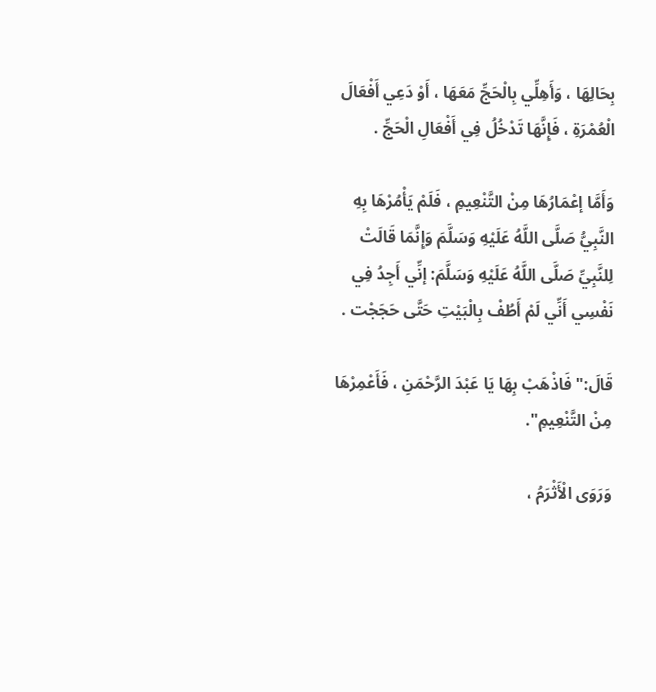بِحَالِهَا ، وَأَهِلِّي بِالْحَجِّ مَعَهَا ، أَوْ دَعِي أَفْعَالَ الْعُمْرَةِ ، فَإِنَّهَا تَدْخُلُ فِي أَفْعَالِ الْحَجِّ .

وَأَمَّا إعْمَارُهَا مِنْ التَّنْعِيمِ ، فَلَمْ يَأْمُرْهَا بِهِ النَّبِيُّ صَلَّى اللَّهُ عَلَيْهِ وَسَلَّمَ وَإِنَّمَا قَالَتْ لِلنَّبِيِّ صَلَّى اللَّهُ عَلَيْهِ وَسَلَّمَ: إنِّي أَجِدُ فِي نَفْسِي أَنِّي لَمْ أَطُفْ بِالْبَيْتِ حَتَّى حَجَجْت .

قَالَ:"فَاذْهَبْ بِهَا يَا عَبْدَ الرَّحْمَنِ ، فَأَعْمِرْهَا مِنْ التَّنْعِيمِ".

وَرَوَى الْأَثْرَمُ ،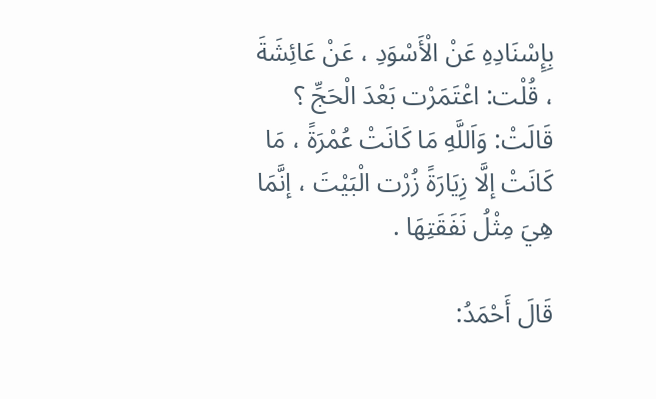بِإِسْنَادِهِ عَنْ الْأَسْوَدِ ، عَنْ عَائِشَةَ ، قُلْت: اعْتَمَرْت بَعْدَ الْحَجِّ ؟ قَالَتْ: وَاَللَّهِ مَا كَانَتْ عُمْرَةً ، مَا كَانَتْ إلَّا زِيَارَةً زُرْت الْبَيْتَ ، إنَّمَا هِيَ مِثْلُ نَفَقَتِهَا .

قَالَ أَحْمَدُ: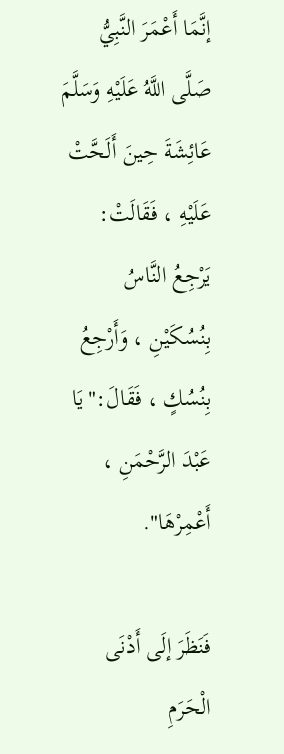إنَّمَا أَعْمَرَ النَّبِيُّ صَلَّى اللَّهُ عَلَيْهِ وَسَلَّمَ عَائِشَةَ حِينَ أَلَحَّتْ عَلَيْهِ ، فَقَالَتْ: يَرْجِعُ النَّاسُ بِنُسُكَيْنِ ، وَأَرْجِعُ بِنُسُكٍ ، فَقَالَ:"يَا عَبْدَ الرَّحْمَنِ ، أَعْمِرْهَا".

فَنَظَرَ إلَى أَدْنَى الْحَرَمِ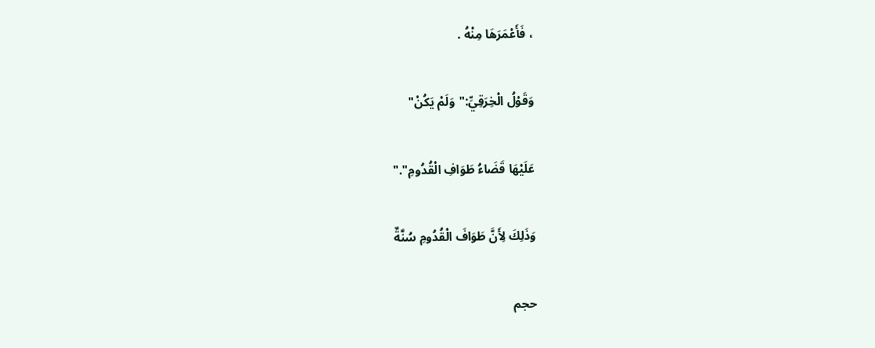، فَأَعْمَرَهَا مِنْهُ .

وَقَوْلُ الْخِرَقِيِّ:"وَلَمْ يَكُنْ"

عَلَيْهَا قَضَاءُ طَوَافِ الْقُدُومِ"."

وَذَلِكَ لِأَنَّ طَوَافَ الْقُدُومِ سُنَّةٌ

حجم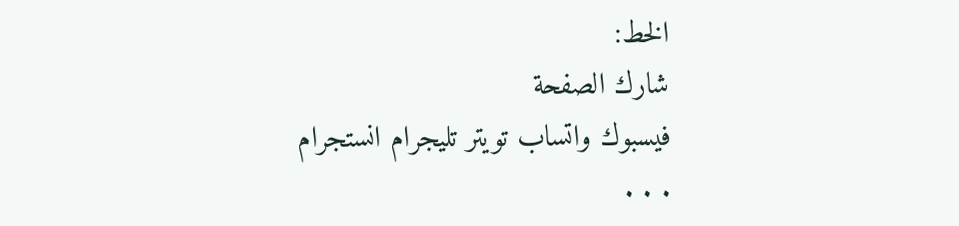الخط:
شارك الصفحة
فيسبوك واتساب تويتر تليجرام انستجرام
. . .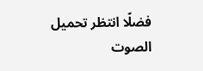فضلًا انتظر تحميل الصوت